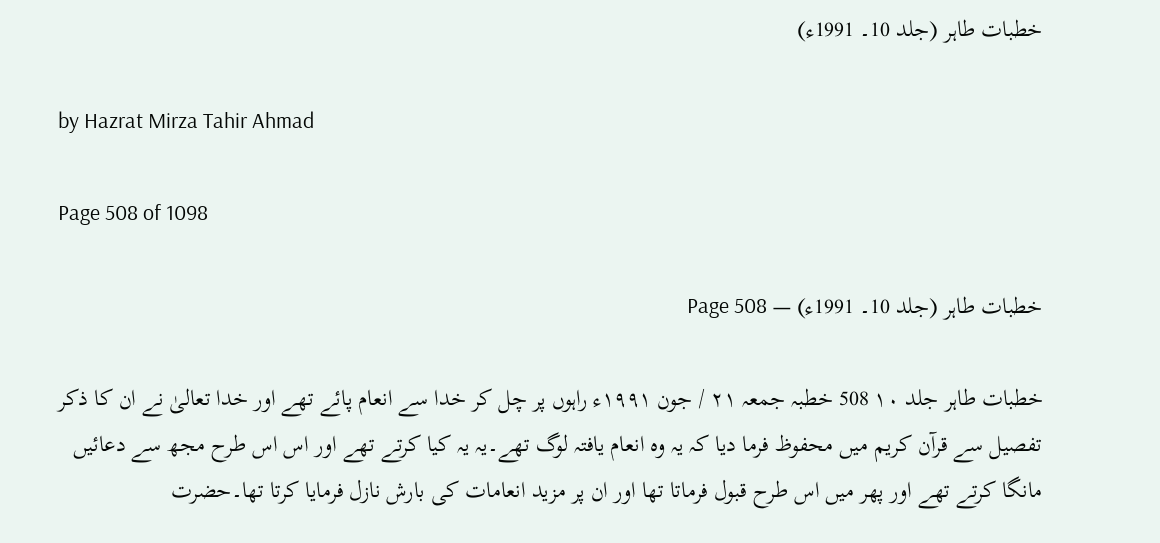خطبات طاہر (جلد 10۔ 1991ء)

by Hazrat Mirza Tahir Ahmad

Page 508 of 1098

خطبات طاہر (جلد 10۔ 1991ء) — Page 508

خطبات طاہر جلد ۱۰ 508 خطبہ جمعہ ۲۱ / جون ۱۹۹۱ء راہوں پر چل کر خدا سے انعام پائے تھے اور خدا تعالیٰ نے ان کا ذکر تفصیل سے قرآن کریم میں محفوظ فرما دیا کہ یہ وہ انعام یافتہ لوگ تھے۔یہ یہ کیا کرتے تھے اور اس اس طرح مجھ سے دعائیں مانگا کرتے تھے اور پھر میں اس طرح قبول فرماتا تھا اور ان پر مزید انعامات کی بارش نازل فرمایا کرتا تھا۔حضرت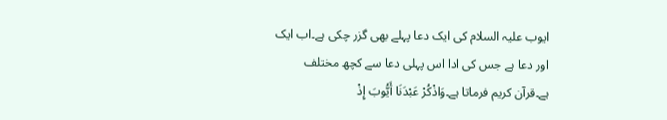ایوب علیہ السلام کی ایک دعا پہلے بھی گزر چکی ہے۔اب ایک اور دعا ہے جس کی ادا اس پہلی دعا سے کچھ مختلف ہے۔قرآن کریم فرماتا ہے۔وَاذْكُرْ عَبْدَنَا أَيُّوبَ إِذْ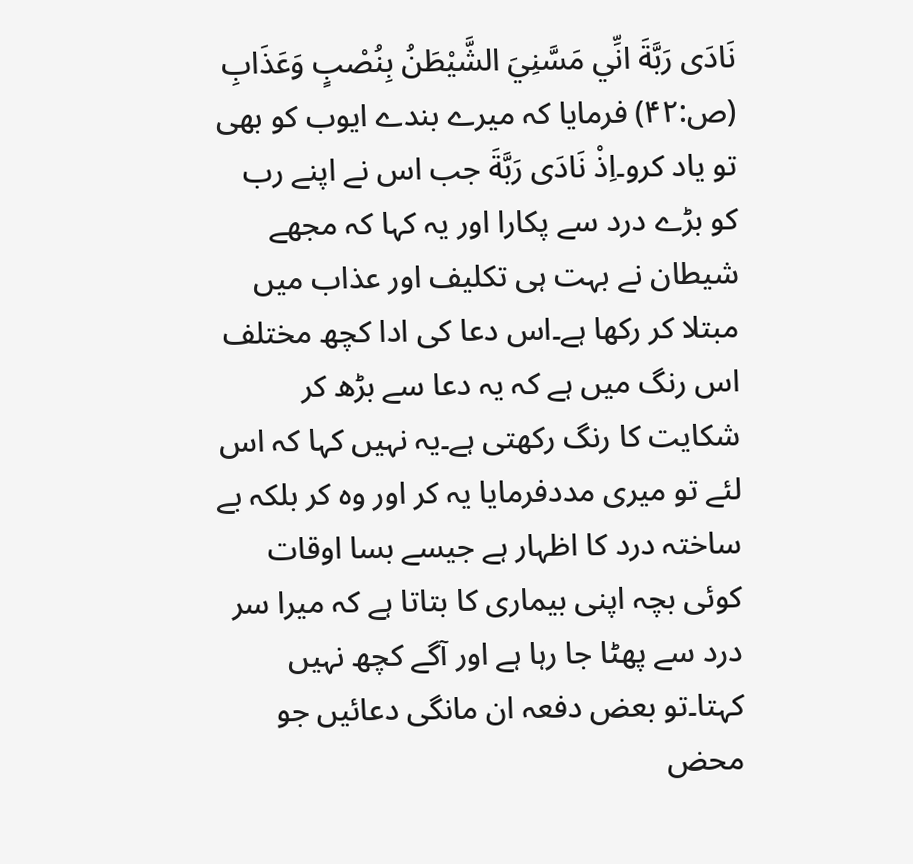نَادَى رَبَّةَ انِّي مَسَّنِيَ الشَّيْطَنُ بِنُصْبٍ وَعَذَابِ (ص:۴۲) فرمایا کہ میرے بندے ایوب کو بھی تو یاد کرو۔اِذْ نَادَی رَبَّةَ جب اس نے اپنے رب کو بڑے درد سے پکارا اور یہ کہا کہ مجھے شیطان نے بہت ہی تکلیف اور عذاب میں مبتلا کر رکھا ہے۔اس دعا کی ادا کچھ مختلف اس رنگ میں ہے کہ یہ دعا سے بڑھ کر شکایت کا رنگ رکھتی ہے۔یہ نہیں کہا کہ اس لئے تو میری مددفرمایا یہ کر اور وہ کر بلکہ بے ساختہ درد کا اظہار ہے جیسے بسا اوقات کوئی بچہ اپنی بیماری کا بتاتا ہے کہ میرا سر درد سے پھٹا جا رہا ہے اور آگے کچھ نہیں کہتا۔تو بعض دفعہ ان مانگی دعائیں جو محض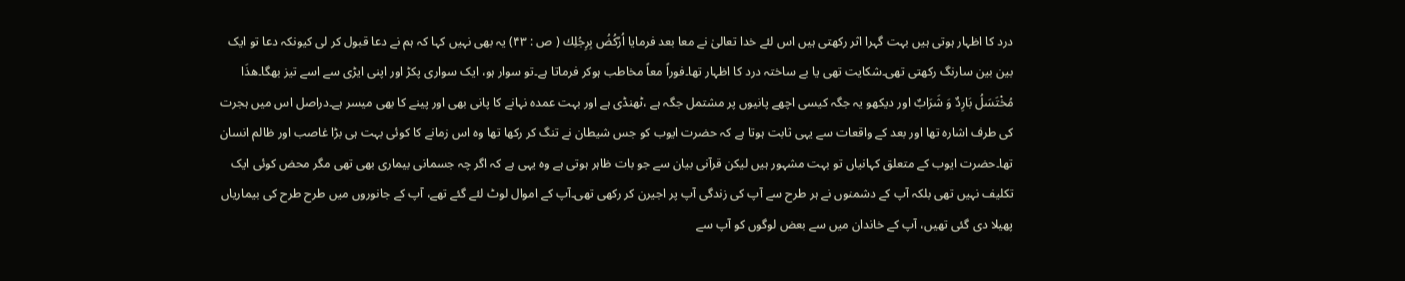درد کا اظہار ہوتی ہیں بہت گہرا اثر رکھتی ہیں اس لئے خدا تعالیٰ نے معا بعد فرمایا اُرُكُضُ بِرِجُلِك ( ص : ۴۳) یہ بھی نہیں کہا کہ ہم نے دعا قبول کر لی کیونکہ دعا تو ایک بین بین سارنگ رکھتی تھی۔شکایت تھی یا بے ساختہ درد کا اظہار تھا۔فوراً معاً مخاطب ہوکر فرماتا ہے۔تو سوار ہو، ایک سواری پکڑ اور اپنی ایڑی سے اسے تیز بھگا۔هذَا مُخْتَسَلُ بَارِدٌ وَ شَرَابٌ اور دیکھو یہ جگہ کیسی اچھے پانیوں پر مشتمل جگہ ہے ،ٹھنڈی ہے اور بہت عمدہ نہانے کا پانی بھی اور پینے کا بھی میسر ہے۔دراصل اس میں ہجرت کی طرف اشارہ تھا اور بعد کے واقعات سے یہی ثابت ہوتا ہے کہ حضرت ایوب کو جس شیطان نے تنگ کر رکھا تھا وہ اس زمانے کا کوئی بہت ہی بڑا غاصب اور ظالم انسان تھا۔حضرت ایوب کے متعلق کہانیاں تو بہت مشہور ہیں لیکن قرآنی بیان سے جو بات ظاہر ہوتی ہے وہ یہی ہے کہ اگر چہ جسمانی بیماری بھی تھی مگر محض کوئی ایک تکلیف نہیں تھی بلکہ آپ کے دشمنوں نے ہر طرح سے آپ کی زندگی آپ پر اجیرن کر رکھی تھی۔آپ کے اموال لوٹ لئے گئے تھے، آپ کے جانوروں میں طرح طرح کی بیماریاں پھیلا دی گئی تھیں، آپ کے خاندان میں سے بعض لوگوں کو آپ سے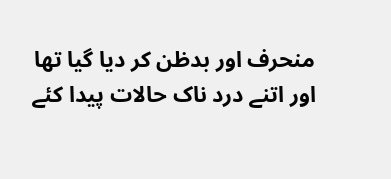منحرف اور بدظن کر دیا گیا تھا اور اتنے درد ناک حالات پیدا کئے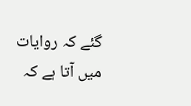گئے کہ روایات میں آتا ہے کہ